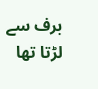برف سے لڑتا تھا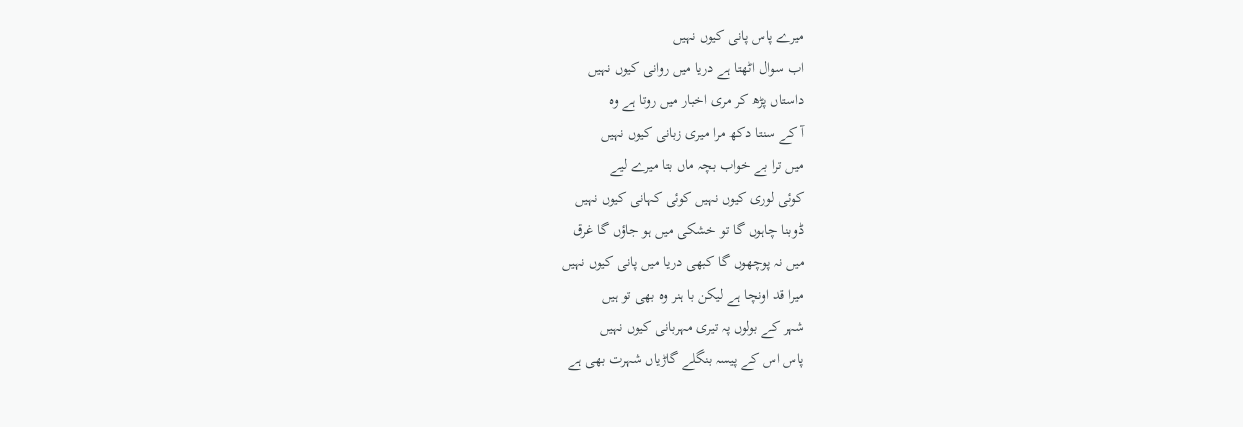میرے پاس پانی کیوں نہیں
اب سوال اٹھتا ہے دریا میں روانی کیوں نہیں
داستاں پڑھ کر مری اخبار میں روتا ہے وہ
آ کے سنتا دکھ مرا میری زبانی کیوں نہیں
میں ترا بے خواب بچہ ماں بتا میرے لیے
کوئی لوری کیوں نہیں کوئی کہانی کیوں نہیں
ڈوبنا چاہوں گا تو خشکی میں ہو جاؤں گا غرق
میں نہ پوچھوں گا کبھی دریا میں پانی کیوں نہیں
میرا قد اونچا ہے لیکن با ہنر وہ بھی تو ہیں
شہر کے بولوں پہ تیری مہربانی کیوں نہیں
پاس اس کے پیسہ بنگلے گاڑیاں شہرت بھی ہے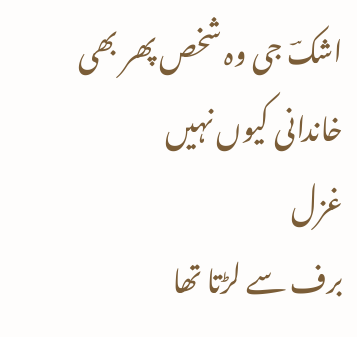اشکؔ جی وہ شخص پھر بھی خاندانی کیوں نہیں
غزل
برف سے لڑتا تھا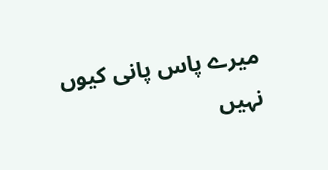میرے پاس پانی کیوں نہیں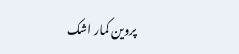پروین کمار اشک